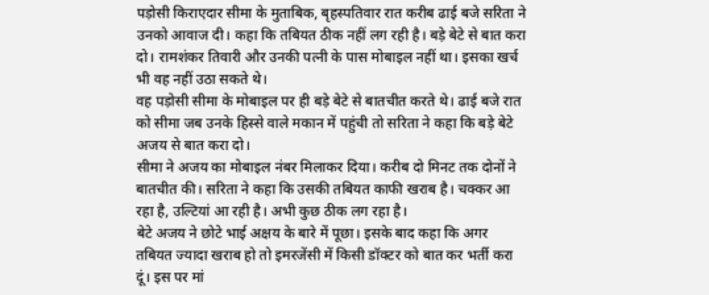पड़ोसी किराएदार सीमा के मुताबिक, बृहस्पतिवार रात करीब ढाई बजे सरिता ने उनको आवाज दी। कहा कि तबियत ठीक नहीं लग रही है। बड़े बेटे से बात करा दो। रामशंकर तिवारी और उनकी पत्नी के पास मोबाइल नहीं था। इसका खर्च भी वह नहीं उठा सकते थे।
वह पड़ोसी सीमा के मोबाइल पर ही बड़े बेटे से बातचीत करते थे। ढाई बजे रात को सीमा जब उनके हिस्से वाले मकान में पहुंची तो सरिता ने कहा कि बड़े बेटे अजय से बात करा दो।
सीमा ने अजय का मोबाइल नंबर मिलाकर दिया। करीब दो मिनट तक दोनों ने बातचीत की। सरिता ने कहा कि उसकी तबियत काफी खराब है। चक्कर आ रहा है, उल्टियां आ रही है। अभी कुछ ठीक लग रहा है।
बेटे अजय ने छोटे भाई अक्षय के बारे में पूछा। इसके बाद कहा कि अगर तबियत ज्यादा खराब हो तो इमरजेंसी में किसी डॉक्टर को बात कर भर्ती करा दूं। इस पर मां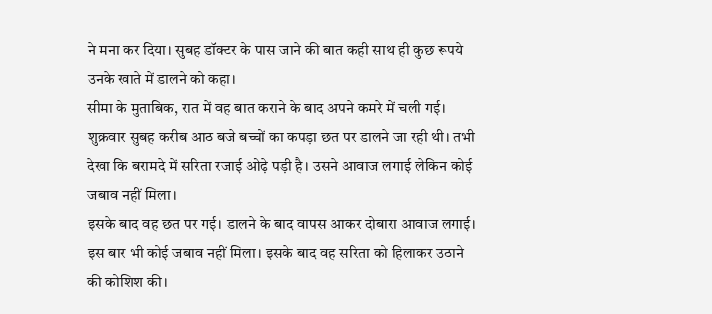ने मना कर दिया। सुबह डॉक्टर के पास जाने की बात कही साथ ही कुछ रूपये उनके खाते में डालने को कहा।
सीमा के मुताबिक, रात में वह बात कराने के बाद अपने कमरे में चली गई। शुक्रवार सुबह करीब आठ बजे बच्चों का कपड़ा छत पर डालने जा रही थी। तभी देखा कि बरामदे में सरिता रजाई ओढ़े पड़ी है। उसने आवाज लगाई लेकिन कोई जबाव नहीं मिला।
इसके बाद वह छत पर गई। डालने के बाद वापस आकर दोबारा आवाज लगाई। इस बार भी कोई जबाव नहीं मिला। इसके बाद वह सरिता को हिलाकर उठाने की कोशिश की।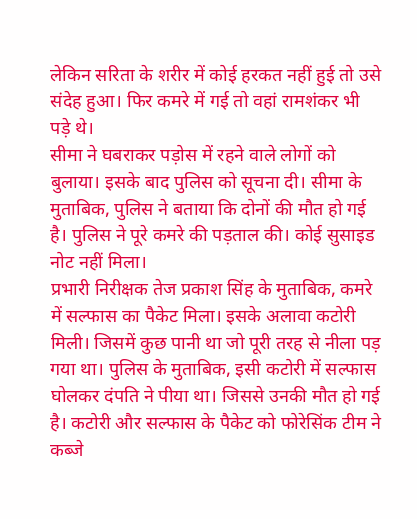लेकिन सरिता के शरीर में कोई हरकत नहीं हुई तो उसे संदेह हुआ। फिर कमरे में गई तो वहां रामशंकर भी पड़े थे।
सीमा ने घबराकर पड़ोस में रहने वाले लोगों को बुलाया। इसके बाद पुलिस को सूचना दी। सीमा के मुताबिक, पुलिस ने बताया कि दोनों की मौत हो गई है। पुलिस ने पूरे कमरे की पड़ताल की। कोई सुसाइड नोट नहीं मिला।
प्रभारी निरीक्षक तेज प्रकाश सिंह के मुताबिक, कमरे में सल्फास का पैकेट मिला। इसके अलावा कटोरी मिली। जिसमें कुछ पानी था जो पूरी तरह से नीला पड़ गया था। पुलिस के मुताबिक, इसी कटोरी में सल्फास घोलकर दंपति ने पीया था। जिससे उनकी मौत हो गई है। कटोरी और सल्फास के पैकेट को फोरेसिंक टीम ने कब्जे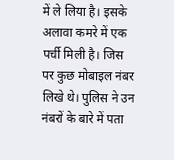में ले लिया है। इसके अलावा कमरे में एक पर्ची मिली है। जिस पर कुछ मोबाइल नंबर लिखे थे। पुलिस ने उन नंबरों के बारे में पता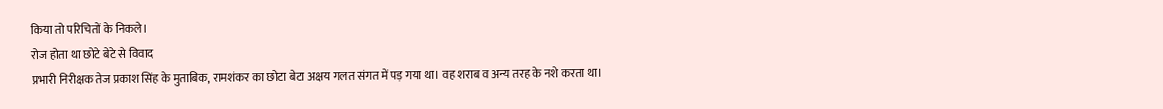किया तो परिचितों के निकले।
रोज होता था छोटे बेटे से विवाद
प्रभारी निरीक्षक तेज प्रकाश सिंह के मुताबिक, रामशंकर का छोटा बेटा अक्षय गलत संगत में पड़ गया था। वह शराब व अन्य तरह के नशे करता था।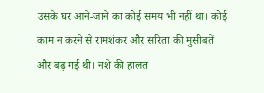उसके घर आने-जाने का कोई समय भी नहीं था। कोई काम न करने से रामशंकर और सरिता की मुसीबतें और बढ़ गई थी। नशे की हालत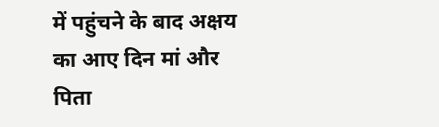में पहुंचने के बाद अक्षय का आए दिन मां और पिता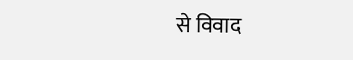से विवाद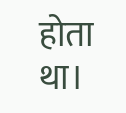होता था।